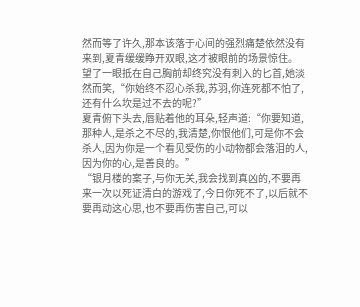然而等了许久,那本该落于心间的强烈痛楚依然没有来到,夏青缓缓睁开双眼,这才被眼前的场景惊住。
望了一眼抵在自己胸前却终究没有刺入的匕首,她淡然而笑,“你始终不忍心杀我,苏羽,你连死都不怕了,还有什么坎是过不去的呢?”
夏青俯下头去,唇贴着他的耳朵,轻声道:“你要知道,那种人,是杀之不尽的,我清楚,你恨他们,可是你不会杀人,因为你是一个看见受伤的小动物都会落泪的人,因为你的心,是善良的。”
“银月楼的案子,与你无关,我会找到真凶的,不要再来一次以死证清白的游戏了,今日你死不了,以后就不要再动这心思,也不要再伤害自己,可以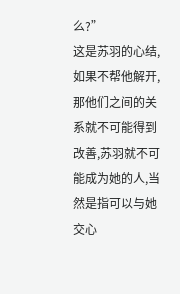么?”
这是苏羽的心结,如果不帮他解开,那他们之间的关系就不可能得到改善,苏羽就不可能成为她的人,当然是指可以与她交心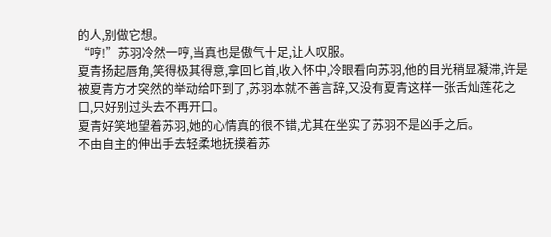的人,别做它想。
“哼!”苏羽冷然一哼,当真也是傲气十足,让人叹服。
夏青扬起唇角,笑得极其得意,拿回匕首,收入怀中,冷眼看向苏羽,他的目光稍显凝滞,许是被夏青方才突然的举动给吓到了,苏羽本就不善言辞,又没有夏青这样一张舌灿莲花之口,只好别过头去不再开口。
夏青好笑地望着苏羽,她的心情真的很不错,尤其在坐实了苏羽不是凶手之后。
不由自主的伸出手去轻柔地抚摸着苏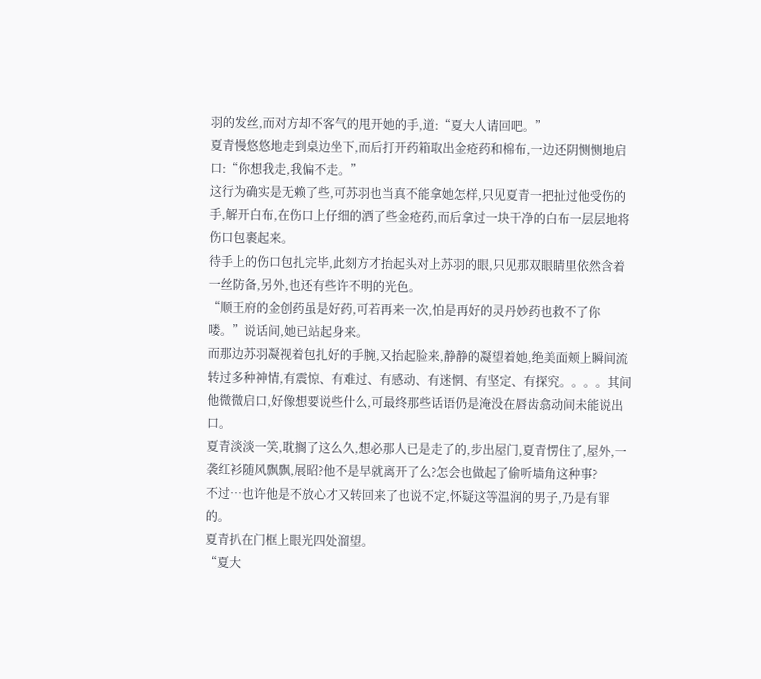羽的发丝,而对方却不客气的甩开她的手,道:“夏大人请回吧。”
夏青慢悠悠地走到桌边坐下,而后打开药箱取出金疮药和棉布,一边还阴恻恻地启口:“你想我走,我偏不走。”
这行为确实是无赖了些,可苏羽也当真不能拿她怎样,只见夏青一把扯过他受伤的手,解开白布,在伤口上仔细的洒了些金疮药,而后拿过一块干净的白布一层层地将伤口包裹起来。
待手上的伤口包扎完毕,此刻方才抬起头对上苏羽的眼,只见那双眼睛里依然含着一丝防备,另外,也还有些许不明的光色。
“顺王府的金创药虽是好药,可若再来一次,怕是再好的灵丹妙药也救不了你喽。”说话间,她已站起身来。
而那边苏羽凝视着包扎好的手腕,又抬起脸来,静静的凝望着她,绝美面颊上瞬间流转过多种神情,有震惊、有难过、有感动、有迷惘、有坚定、有探究。。。。其间他微微启口,好像想要说些什么,可最终那些话语仍是淹没在唇齿翕动间未能说出口。
夏青淡淡一笑,耽搁了这么久,想必那人已是走了的,步出屋门,夏青愣住了,屋外,一袭红衫随风飘飘,展昭?他不是早就离开了么?怎会也做起了偷听墙角这种事?
不过…也许他是不放心才又转回来了也说不定,怀疑这等温润的男子,乃是有罪的。
夏青扒在门框上眼光四处溜望。
“夏大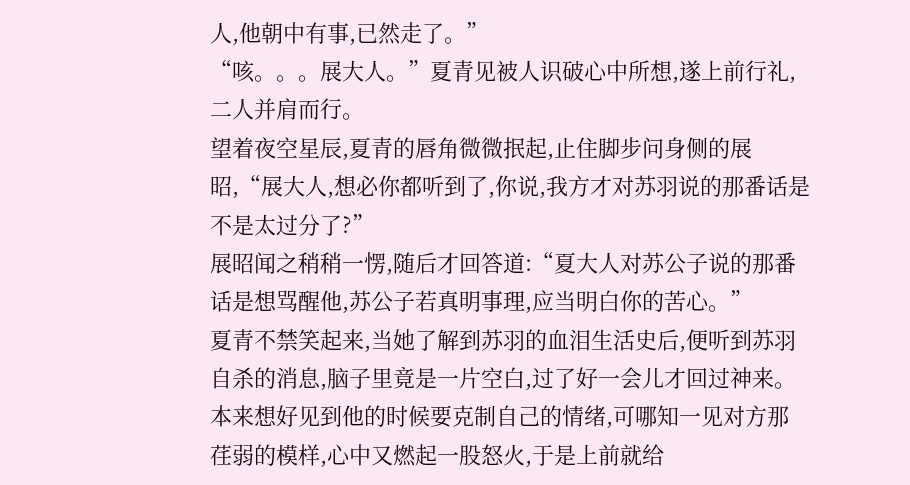人,他朝中有事,已然走了。”
“咳。。。展大人。”夏青见被人识破心中所想,遂上前行礼,二人并肩而行。
望着夜空星辰,夏青的唇角微微抿起,止住脚步问身侧的展昭,“展大人,想必你都听到了,你说,我方才对苏羽说的那番话是不是太过分了?”
展昭闻之稍稍一愣,随后才回答道:“夏大人对苏公子说的那番话是想骂醒他,苏公子若真明事理,应当明白你的苦心。”
夏青不禁笑起来,当她了解到苏羽的血泪生活史后,便听到苏羽自杀的消息,脑子里竟是一片空白,过了好一会儿才回过神来。
本来想好见到他的时候要克制自己的情绪,可哪知一见对方那荏弱的模样,心中又燃起一股怒火,于是上前就给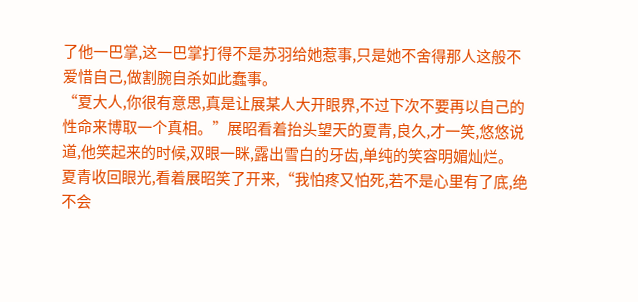了他一巴掌,这一巴掌打得不是苏羽给她惹事,只是她不舍得那人这般不爱惜自己,做割腕自杀如此蠢事。
“夏大人,你很有意思,真是让展某人大开眼界,不过下次不要再以自己的性命来博取一个真相。”展昭看着抬头望天的夏青,良久,才一笑,悠悠说道,他笑起来的时候,双眼一眯,露出雪白的牙齿,单纯的笑容明媚灿烂。
夏青收回眼光,看着展昭笑了开来,“我怕疼又怕死,若不是心里有了底,绝不会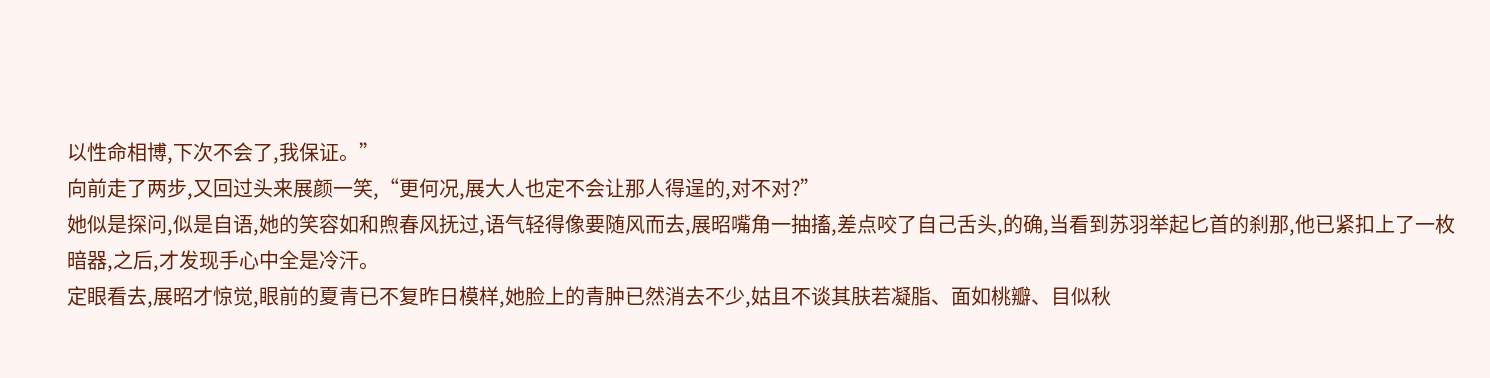以性命相博,下次不会了,我保证。”
向前走了两步,又回过头来展颜一笑,“更何况,展大人也定不会让那人得逞的,对不对?”
她似是探问,似是自语,她的笑容如和煦春风抚过,语气轻得像要随风而去,展昭嘴角一抽搐,差点咬了自己舌头,的确,当看到苏羽举起匕首的刹那,他已紧扣上了一枚暗器,之后,才发现手心中全是冷汗。
定眼看去,展昭才惊觉,眼前的夏青已不复昨日模样,她脸上的青肿已然消去不少,姑且不谈其肤若凝脂、面如桃瓣、目似秋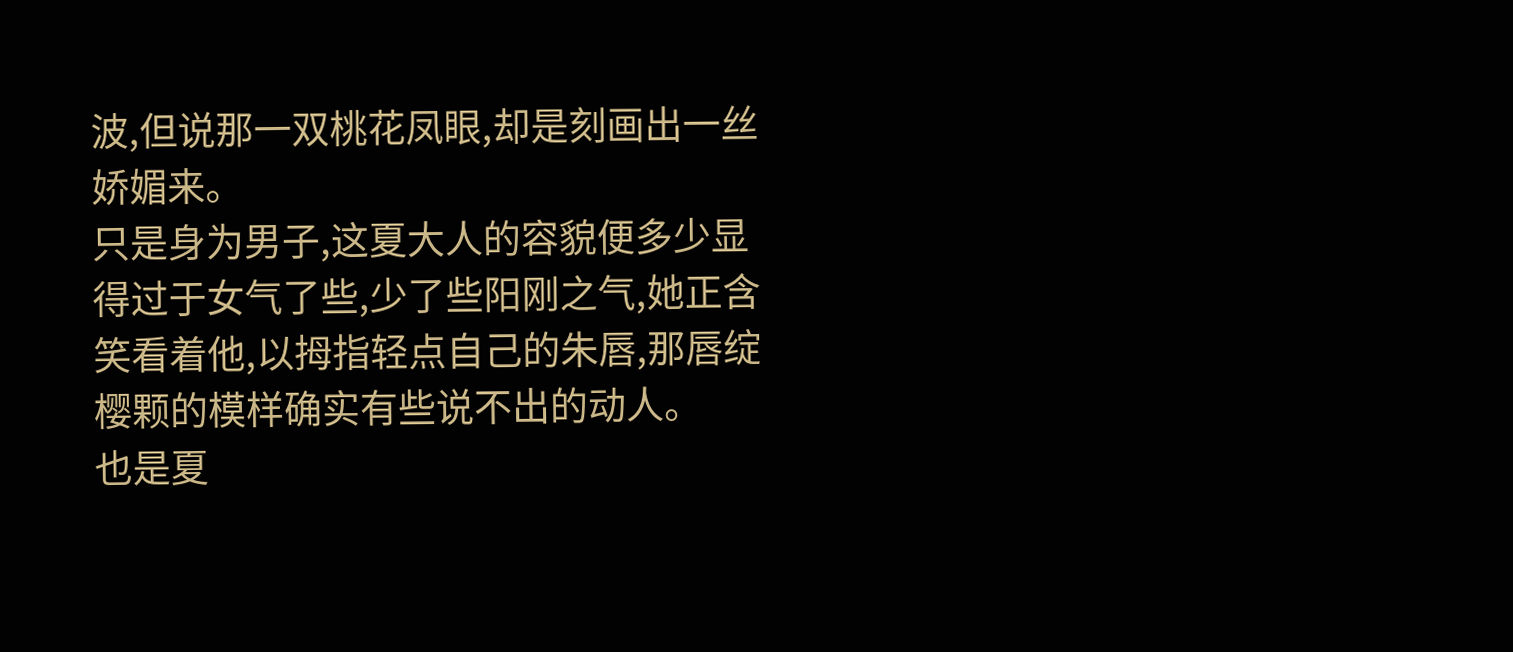波,但说那一双桃花凤眼,却是刻画出一丝娇媚来。
只是身为男子,这夏大人的容貌便多少显得过于女气了些,少了些阳刚之气,她正含笑看着他,以拇指轻点自己的朱唇,那唇绽樱颗的模样确实有些说不出的动人。
也是夏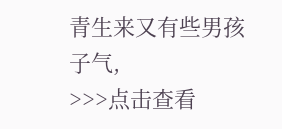青生来又有些男孩子气,
>>>点击查看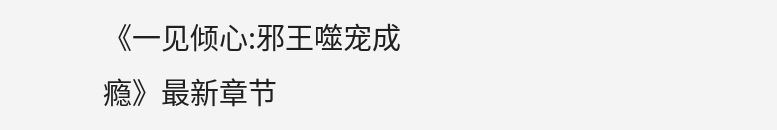《一见倾心:邪王噬宠成瘾》最新章节